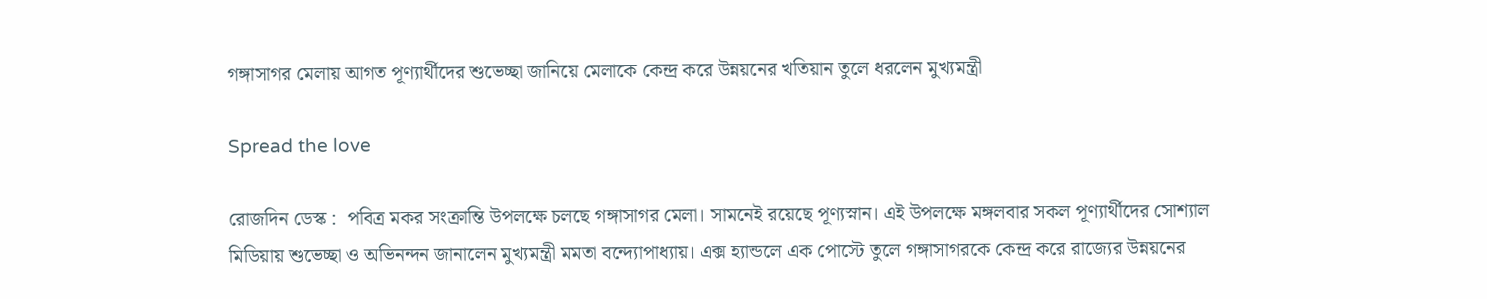গঙ্গাসাগর মেলায় আগত পূণ্যার্থীদের শুভেচ্ছা জানিয়ে মেলাকে কেন্দ্র করে উন্নয়নের খতিয়ান তুলে ধরলেন মুখ্যমন্ত্রী

Spread the love

রোজদিন ডেস্ক :  পবিত্র মকর সংক্রান্তি উপলক্ষে চলছে গঙ্গাসাগর মেলা। সামনেই রয়েছে পূণ্যস্নান। এই উপলক্ষে মঙ্গলবার সকল পূণ্যার্থীদের সোশ্যাল মিডিয়ায় শুভেচ্ছা ও অভিনন্দন জানালেন মুখ্যমন্ত্রী মমতা বন্দ্যোপাধ্যায়। এক্স হ্যান্ডলে এক পোস্টে তুলে গঙ্গাসাগরকে কেন্দ্র করে রাজ্যের উন্নয়নের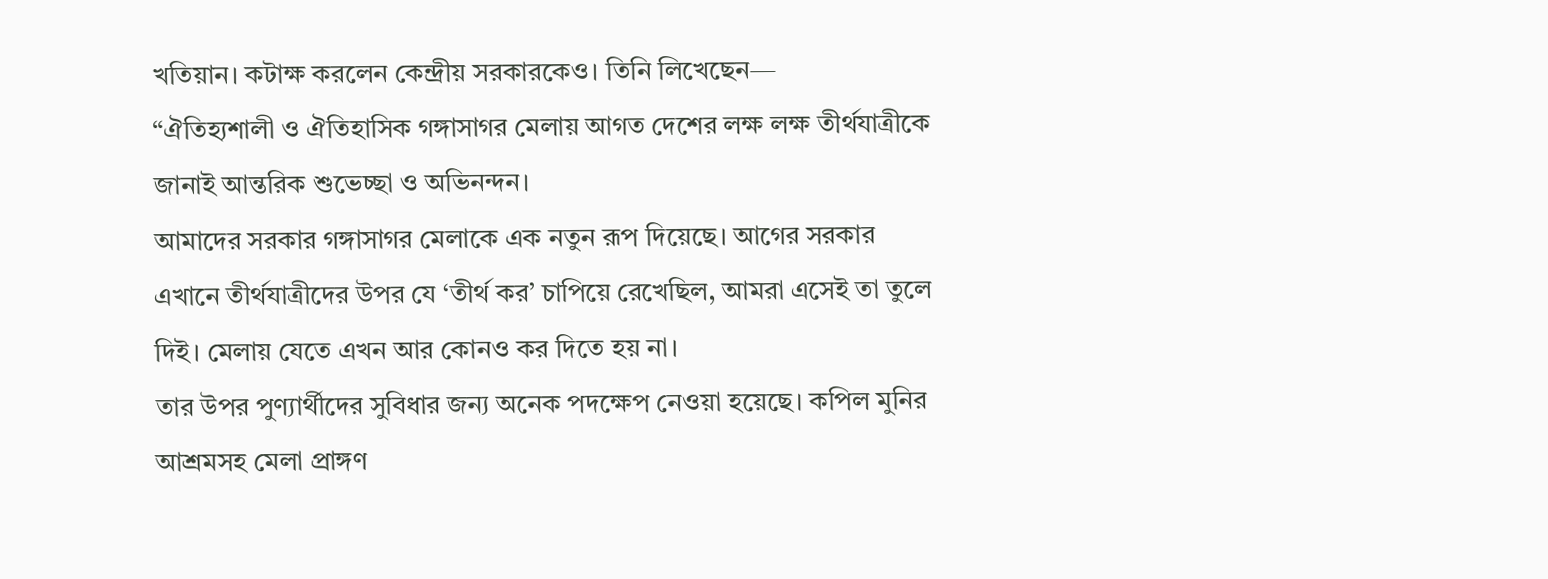খতিয়ান। কটাক্ষ করলেন কেন্দ্রীয় সরকারকেও। তিনি লিখেছেন—
“ঐতিহ্যশালী ও ঐতিহাসিক গঙ্গাসাগর মেলায় আগত দেশের লক্ষ লক্ষ তীর্থযাত্রীকে জানাই আন্তরিক শুভেচ্ছা ও অভিনন্দন।
আমাদের সরকার গঙ্গাসাগর মেলাকে এক নতুন রূপ দিয়েছে। আগের সরকার এখানে তীর্থযাত্রীদের উপর যে ‘তীর্থ কর’ চাপিয়ে রেখেছিল, আমরা এসেই তা তুলে দিই। মেলায় যেতে এখন আর কোনও কর দিতে হয় না।
তার উপর পুণ্যার্থীদের সুবিধার জন্য অনেক পদক্ষেপ নেওয়া হয়েছে। কপিল মুনির আশ্রমসহ মেলা প্রাঙ্গণ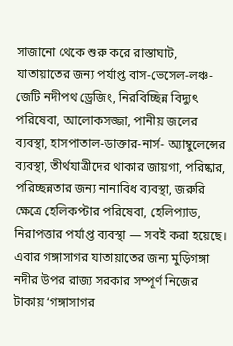সাজানো থেকে শুরু করে রাস্তাঘাট, যাতায়াতের জন্য পর্যাপ্ত বাস-ভেসেল-লঞ্চ-জেটি নদীপথ ড্রেজিং, নিরবিচ্ছিন্ন বিদ্যুৎ পরিষেবা, আলোকসজ্জা, পানীয় জলের ব্যবস্থা, হাসপাতাল-ডাক্তার-নার্স- অ্যাম্বুলেন্সের ব্যবস্থা, তীর্থযাত্রীদের থাকার জায়গা, পরিষ্কার, পরিচ্ছন্নতার জন্য নানাবিধ ব্যবস্থা, জরুরি ক্ষেত্রে হেলিকপ্টার পরিষেবা, হেলিপ্যাড, নিরাপত্তার পর্যাপ্ত ব্যবস্থা — সবই করা হয়েছে।
এবার গঙ্গাসাগর যাতায়াতের জন্য মুড়িগঙ্গা নদীর উপর রাজ্য সরকার সম্পূর্ণ নিজের টাকায় ‘গঙ্গাসাগর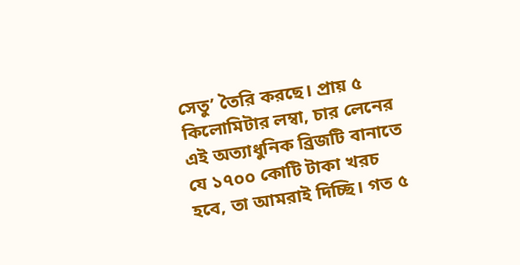সেতু’ তৈরি করছে। প্রায় ৫ কিলোমিটার লম্বা, চার লেনের এই অত্যাধুনিক ব্রিজটি বানাতে যে ১৭০০ কোটি টাকা খরচ হবে, তা আমরাই দিচ্ছি। গত ৫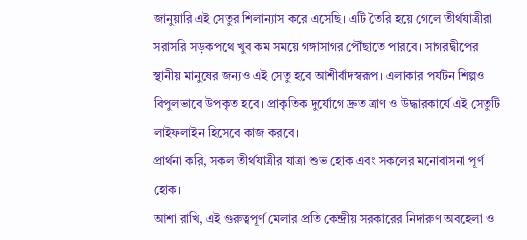জানুয়ারি এই সেতুর শিলান্যাস করে এসেছি। এটি তৈরি হয়ে গেলে তীর্থযাত্রীরা সরাসরি সড়কপথে খুব কম সময়ে গঙ্গাসাগর পৌঁছাতে পারবে। সাগরদ্বীপের স্থানীয় মানুষের জন্যও এই সেতু হবে আশীর্বাদস্বরূপ। এলাকার পর্যটন শিল্পও বিপুলভাবে উপকৃত হবে। প্রাকৃতিক দুর্যোগে দ্রুত ত্রাণ ও উদ্ধারকার্যে এই সেতুটি লাইফলাইন হিসেবে কাজ করবে।
প্রার্থনা করি, সকল তীর্থযাত্রীর যাত্রা শুভ হোক এবং সকলের মনোবাসনা পূর্ণ হোক।
আশা রাখি, এই গুরুত্বপূর্ণ মেলার প্রতি কেন্দ্রীয় সরকারের নিদারুণ অবহেলা ও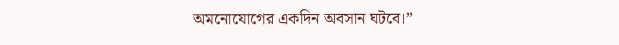অমনোযোগের একদিন অবসান ঘটবে।”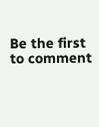Be the first to comment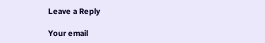Leave a Reply

Your email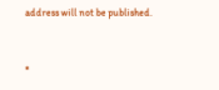address will not be published.


*